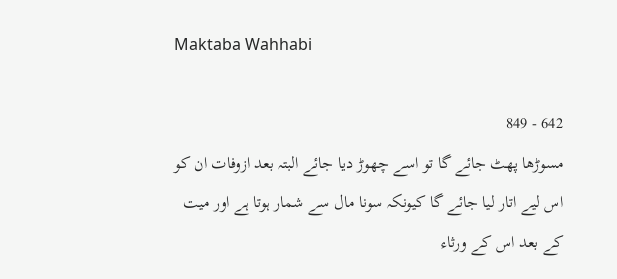Maktaba Wahhabi

642 - 849
مسوڑھا پھٹ جائے گا تو اسے چھوڑ دیا جائے البتہ بعد ازوفات ان کو اس لیے اتار لیا جائے گا کیونکہ سونا مال سے شمار ہوتا ہے اور میت کے بعد اس کے ورثاء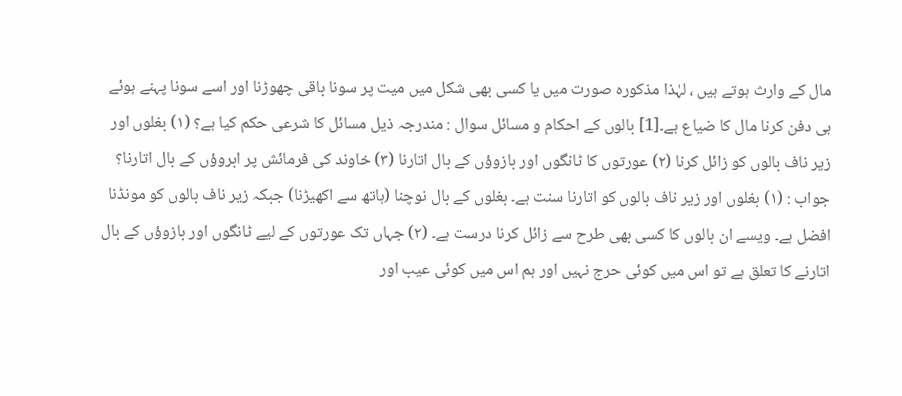مال کے وارث ہوتے ہیں ، لہٰذا مذکورہ صورت میں یا کسی بھی شکل میں میت پر سونا باقی چھوڑنا اور اسے سونا پہنے ہوئے ہی دفن کرنا مال کا ضیاع ہے۔[1] بالوں کے احکام و مسائل سوال : مندرجہ ذیل مسائل کا شرعی حکم کیا ہے؟ (۱) بغلوں اور زیر ناف بالوں کو زائل کرنا (۲) عورتوں کا ٹانگوں اور بازوؤں کے بال اتارنا (۳) خاوند کی فرمائش پر ابروؤں کے بال اتارنا؟ جواب : (۱) بغلوں اور زیر ناف بالوں کو اتارنا سنت ہے۔ بغلوں کے بال نوچنا (ہاتھ سے اکھیڑنا) جبکہ زیر ناف بالوں کو مونڈنا افضل ہے۔ ویسے ان بالوں کا کسی بھی طرح سے زائل کرنا درست ہے۔ (۲) جہاں تک عورتوں کے لیے ٹانگوں اور بازوؤں کے بال اتارنے کا تعلق ہے تو اس میں کوئی حرج نہیں اور ہم اس میں کوئی عیب اور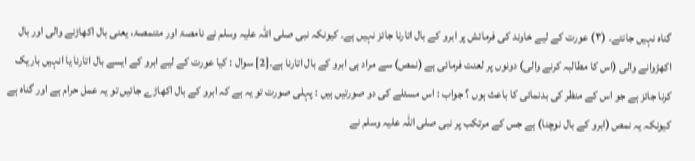گناہ نہیں جانتے۔ (۳) عورت کے لیے خاوند کی فرمائش پر ابرو کے بال اتارنا جائز نہیں ہے۔ کیونکہ نبی صلی اللہ علیہ وسلم نے نامصۃ اور متنمصۃ، یعنی بال اکھاڑنے والی اور بال اکھڑوانے والی (اس کا مطالبہ کرنے والی) دونوں پر لعنت فرمائی ہے (نمص) سے مراد ہی ابرو کے بال اتارنا ہے۔[2] سوال : کیا عورت کے لیے ابرو کے ایسے بال اتارنا یا انہیں باریک کرنا جائز ہے جو اس کے منظر کی بدنمائی کا باعث ہوں ؟ جواب : اس مسئلے کی دو صورتیں ہیں : پہلی صورت تو یہ ہے کہ ابرو کے بال اکھاڑے جائیں تو یہ عمل حرام ہے اور گناہ ہے کیونکہ یہ نمص (ابرو کے بال نوچنا) ہے جس کے مرتکب پر نبی صلی اللہ علیہ وسلم نے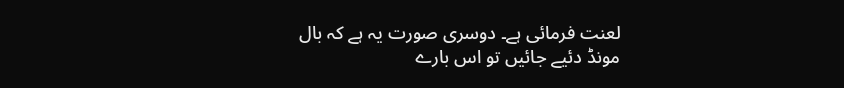لعنت فرمائی ہے۔ دوسری صورت یہ ہے کہ بال مونڈ دئیے جائیں تو اس بارے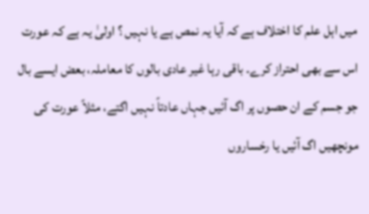میں اہل علم کا اختلاف ہے کہ آیا یہ نمص ہے یا نہیں ؟ اولیٰ یہ ہے کہ عورت اس سے بھی احتراز کرے۔ باقی رہا غیر عادی بالوں کا معاملہ، بعض ایسے بال جو جسم کے ان حصوں پر اگ آئیں جہاں عادتاً نہیں اگتے، مثلاً عورت کی مونچھیں اگ آئیں یا رخساروں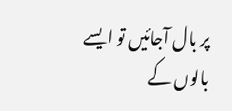پر بال آجائیں تو ایسے بالوں کے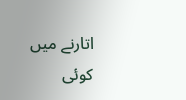اتارنے میں کوئی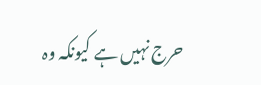حرج نہیں ہے کیونکہ وہ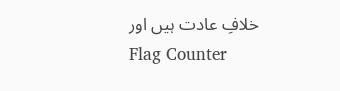خلافِ عادت ہیں اور
Flag Counter